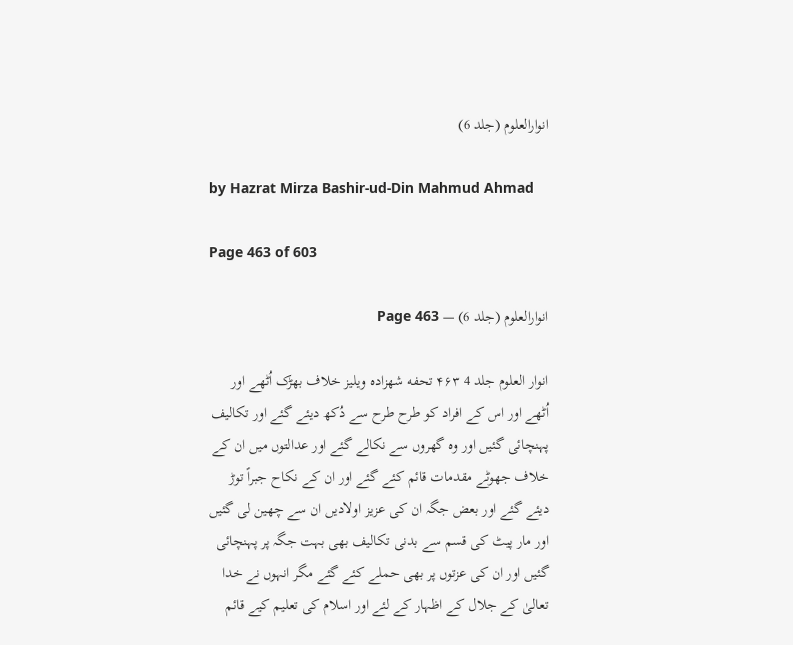انوارالعلوم (جلد 6)

by Hazrat Mirza Bashir-ud-Din Mahmud Ahmad

Page 463 of 603

انوارالعلوم (جلد 6) — Page 463

انوار العلوم جلد 4 ۴۶۳ تحفه شهزاده ویلیز خلاف بھڑک اُٹھے اور اُٹھے اور اس کے افراد کو طرح طرح سے دُکھ دیئے گئے اور تکالیف پہنچائی گئیں اور وہ گھروں سے نکالے گئے اور عدالتوں میں ان کے خلاف جھوٹے مقدمات قائم کئے گئے اور ان کے نکاح جبراً توڑ دیئے گئے اور بعض جگہ ان کی عزیز اولادیں ان سے چھین لی گئیں اور مار پیٹ کی قسم سے بدنی تکالیف بھی بہت جگہ پر پہنچائی گئیں اور ان کی عزتوں پر بھی حملے کئے گئے مگر انہوں نے خدا تعالیٰ کے جلال کے اظہار کے لئے اور اسلام کی تعلیم کیے قائم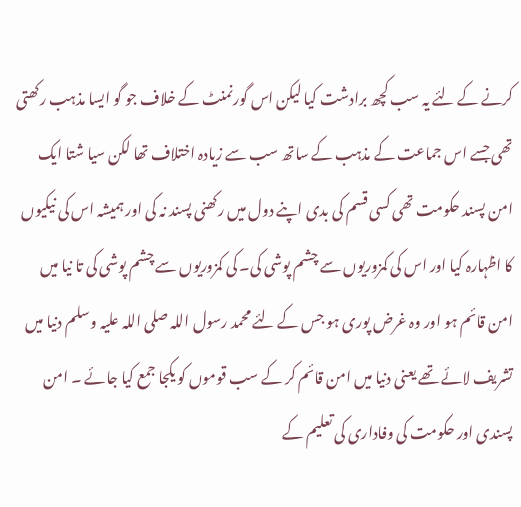کرنے کے لئے یہ سب کچھ برادشت کیا لیکن اس گورنمنٹ کے خلاف جو گو ایسا مذہب رکھتی تھی جسے اس جماعت کے مذہب کے ساتھ سب سے زیادہ اختلاف تھا لکن سیا شتا ایک امن پسند حکومت تھی کسی قسم کی بدی اپنے دول میں رکھنی پسند نہ کی اور ہمیشہ اس کی نیکیوں کا اظہارہ کیا اور اس کی کمزوریوں سے چشم پوشی کی۔ کی کمزوریوں سے چشم پوشی کی تا نیا میں امن قائم ہو اور وہ غرض پوری ہو جس کے لئے محمد رسول اللہ صلی اللہ علیہ وسلم دنیا میں تشریف لائے تھے یعنی دنیا میں امن قائم کر کے سب قوموں کو یکجا جمع کیا جائے ۔ امن پسندی اور حکومت کی وفاداری کی تعلیم کے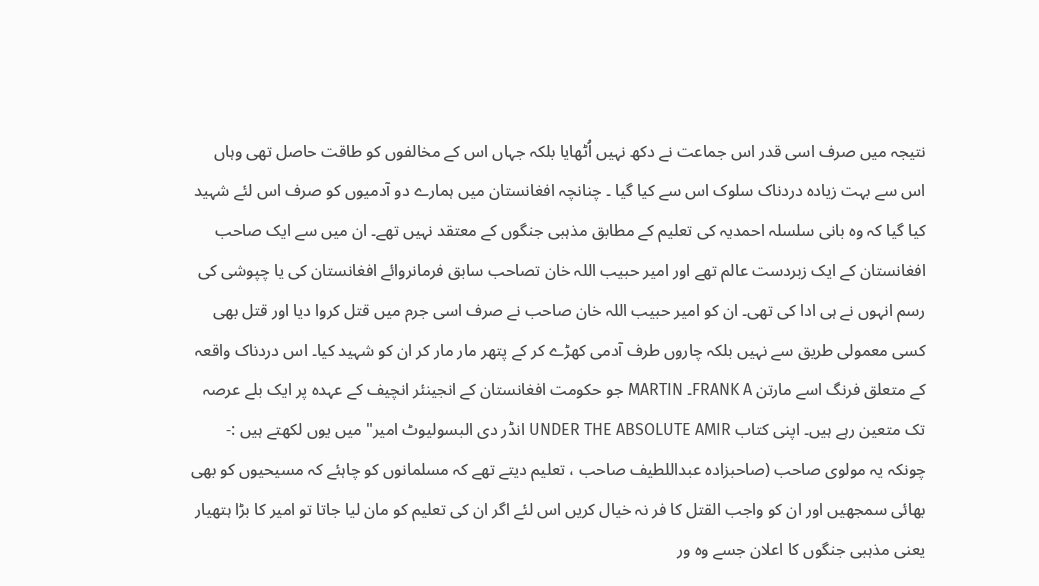نتیجہ میں صرف اسی قدر اس جماعت نے دکھ نہیں اُٹھایا بلکہ جہاں اس کے مخالفوں کو طاقت حاصل تھی وہاں اس سے بہت زیادہ دردناک سلوک اس سے کیا گیا ۔ چنانچہ افغانستان میں ہمارے دو آدمیوں کو صرف اس لئے شہید کیا گیا کہ وہ بانی سلسلہ احمدیہ کی تعلیم کے مطابق مذہبی جنگوں کے معتقد نہیں تھے۔ ان میں سے ایک صاحب افغانستان کے ایک زبردست عالم تھے اور امیر حبیب اللہ خان تصاحب سابق فرمانروائے افغانستان کی یا چپوشی کی رسم انہوں نے ہی ادا کی تھی۔ ان کو امیر حبیب اللہ خان صاحب نے صرف اسی جرم میں قتل کروا دیا اور قتل بھی کسی معمولی طریق سے نہیں بلکہ چاروں طرف آدمی کھڑے کر کے پتھر مار مار کر ان کو شہید کیا۔ اس دردناک واقعہ کے متعلق فرنگ اسے مارتن FRANK A۔ MARTIN جو حکومت افغانستان کے انجینئر انچیف کے عہدہ پر ایک بلے عرصہ تک متعین رہے ہیں۔ اپنی کتاب UNDER THE ABSOLUTE AMIR انڈر دی البسولیوٹ امیر" میں یوں لکھتے ہیں :- چونکہ یہ مولوی صاحب (صاحبزادہ عبداللطیف صاحب ، تعلیم دیتے تھے کہ مسلمانوں کو چاہئے کہ مسیحیوں کو بھی بھائی سمجھیں اور ان کو واجب القتل کا فر نہ خیال کریں اس لئے اگر ان کی تعلیم کو مان لیا جاتا تو امیر کا بڑا ہتھیار یعنی مذہبی جنگوں کا اعلان جسے وہ ور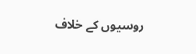روسیوں کے خلاف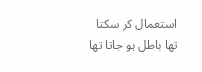استعمال کر سکتا تھا باطل ہو جاتا تھا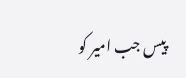پیس جب امیر کو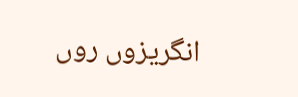انگریزوں روں